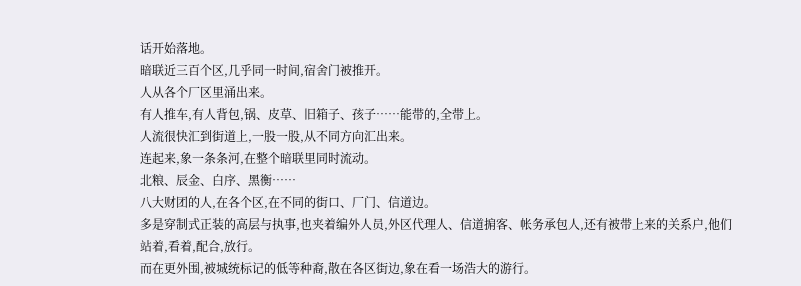话开始落地。
暗联近三百个区,几乎同一时间,宿舍门被推开。
人从各个厂区里涌出来。
有人推车,有人背包,锅、皮草、旧箱子、孩子……能带的,全带上。
人流很快汇到街道上,一股一股,从不同方向汇出来。
连起来,象一条条河,在整个暗联里同时流动。
北粮、辰金、白序、黑衡……
八大财团的人,在各个区,在不同的街口、厂门、信道边。
多是穿制式正装的高层与执事,也夹着编外人员,外区代理人、信道掮客、帐务承包人,还有被带上来的关系户,他们站着,看着,配合,放行。
而在更外围,被城统标记的低等种裔,散在各区街边,象在看一场浩大的游行。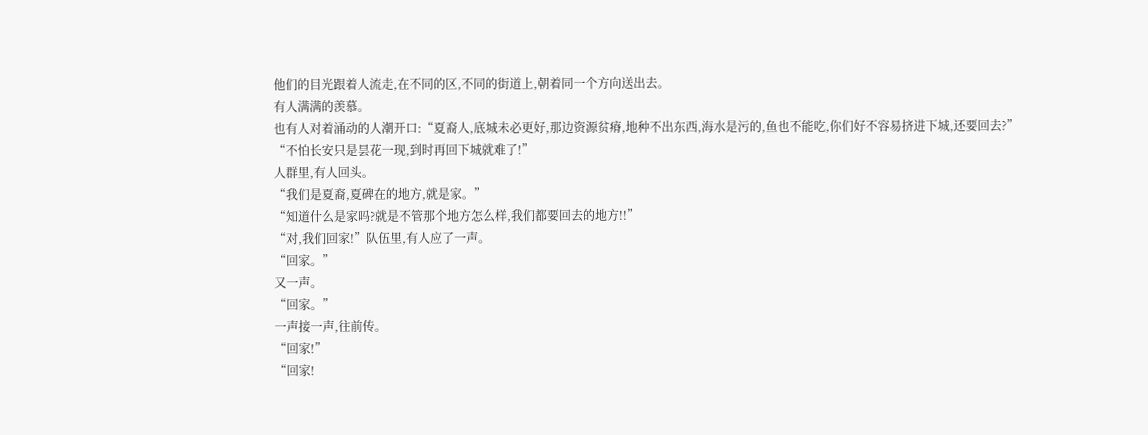他们的目光跟着人流走,在不同的区,不同的街道上,朝着同一个方向送出去。
有人满满的羡慕。
也有人对着涌动的人潮开口:“夏裔人,底城未必更好,那边资源贫瘠,地种不出东西,海水是污的,鱼也不能吃,你们好不容易挤进下城,还要回去?”
“不怕长安只是昙花一现,到时再回下城就难了!”
人群里,有人回头。
“我们是夏裔,夏碑在的地方,就是家。”
“知道什么是家吗?就是不管那个地方怎么样,我们都要回去的地方!!”
“对,我们回家!”队伍里,有人应了一声。
“回家。”
又一声。
“回家。”
一声接一声,往前传。
“回家!”
“回家!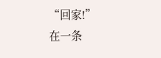“回家!”
在一条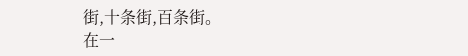街,十条街,百条街。
在一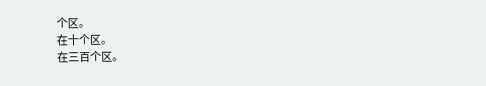个区。
在十个区。
在三百个区。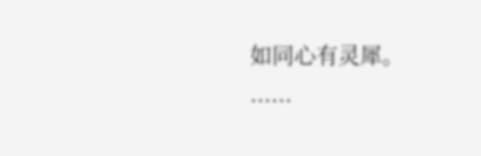如同心有灵犀。
......